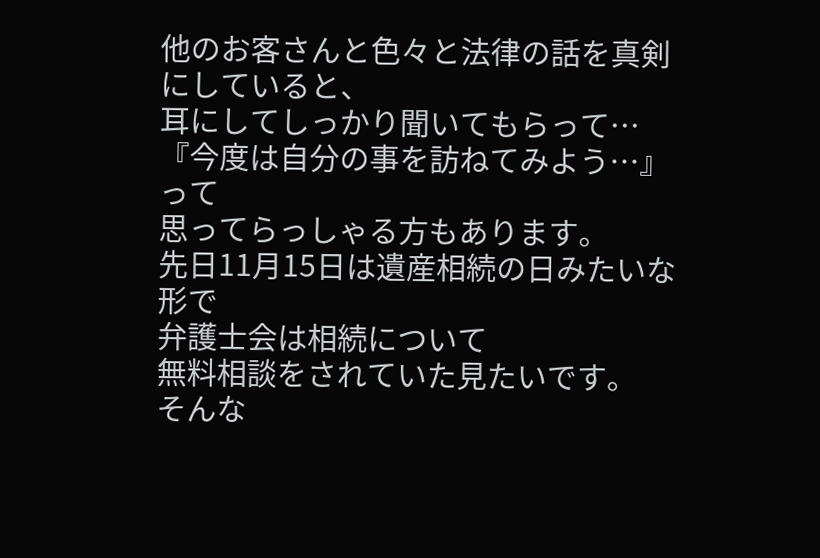他のお客さんと色々と法律の話を真剣にしていると、
耳にしてしっかり聞いてもらって…『今度は自分の事を訪ねてみよう…』って
思ってらっしゃる方もあります。
先日11月15日は遺産相続の日みたいな形で
弁護士会は相続について
無料相談をされていた見たいです。
そんな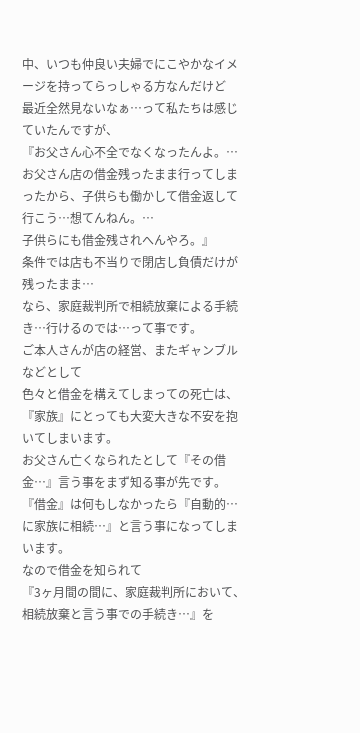中、いつも仲良い夫婦でにこやかなイメージを持ってらっしゃる方なんだけど
最近全然見ないなぁ…って私たちは感じていたんですが、
『お父さん心不全でなくなったんよ。…お父さん店の借金残ったまま行ってしまったから、子供らも働かして借金返して行こう…想てんねん。…
子供らにも借金残されへんやろ。』
条件では店も不当りで閉店し負債だけが残ったまま…
なら、家庭裁判所で相続放棄による手続き…行けるのでは…って事です。
ご本人さんが店の経営、またギャンブルなどとして
色々と借金を構えてしまっての死亡は、
『家族』にとっても大変大きな不安を抱いてしまいます。
お父さん亡くなられたとして『その借金…』言う事をまず知る事が先です。
『借金』は何もしなかったら『自動的…に家族に相続…』と言う事になってしまいます。
なので借金を知られて
『3ヶ月間の間に、家庭裁判所において、相続放棄と言う事での手続き…』を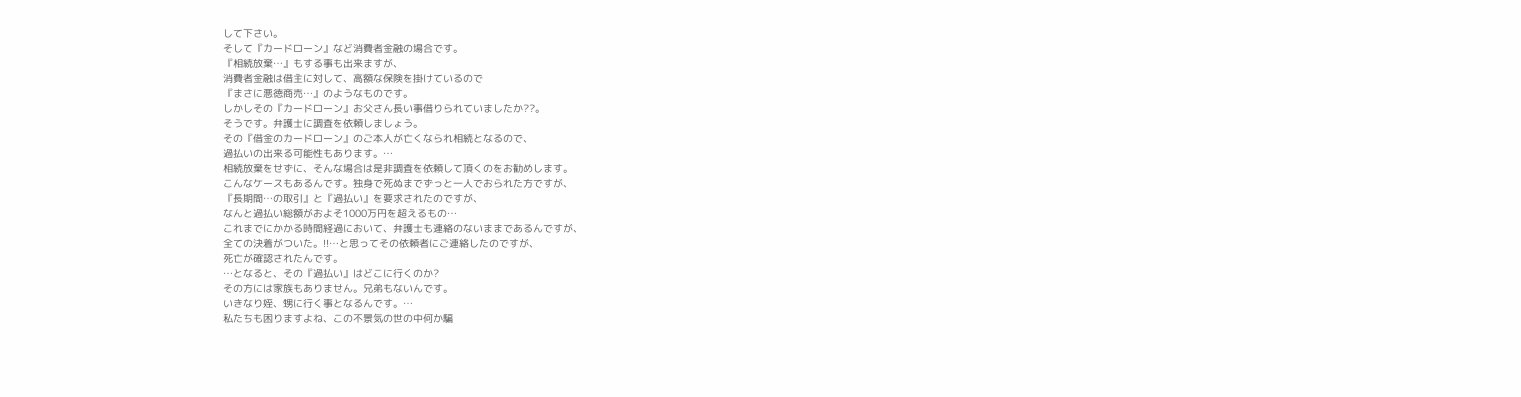して下さい。
そして『カードローン』など消費者金融の場合です。
『相続放棄…』もする事も出来ますが、
消費者金融は借主に対して、高額な保険を掛けているので
『まさに悪徳商売…』のようなものです。
しかしその『カードローン』お父さん長い事借りられていましたか??。
そうです。弁護士に調査を依頼しましょう。
その『借金のカードローン』のご本人が亡くなられ相続となるので、
過払いの出来る可能性もあります。…
相続放棄をせずに、そんな場合は是非調査を依頼して頂くのをお勧めします。
こんなケースもあるんです。独身で死ぬまでずっと一人でおられた方ですが、
『長期間…の取引』と『過払い』を要求されたのですが、
なんと過払い総額がおよそ1000万円を超えるもの…
これまでにかかる時間経過において、弁護士も連絡のないままであるんですが、
全ての決着がついた。!!…と思ってその依頼者にご連絡したのですが、
死亡が確認されたんです。
…となると、その『過払い』はどこに行くのか?
その方には家族もありません。兄弟もないんです。
いきなり姪、甥に行く事となるんです。…
私たちも困りますよね、この不景気の世の中何か騙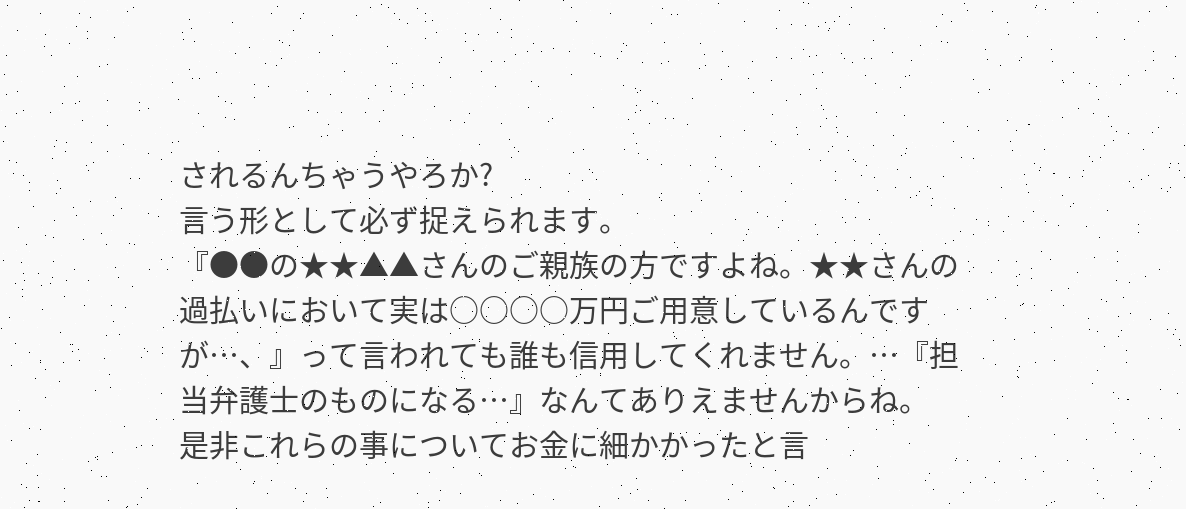されるんちゃうやろか?
言う形として必ず捉えられます。
『●●の★★▲▲さんのご親族の方ですよね。★★さんの過払いにおいて実は○○○○万円ご用意しているんですが…、』って言われても誰も信用してくれません。…『担当弁護士のものになる…』なんてありえませんからね。
是非これらの事についてお金に細かかったと言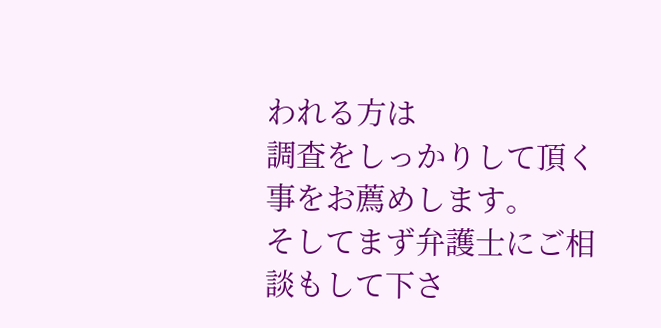われる方は
調査をしっかりして頂く事をお薦めします。
そしてまず弁護士にご相談もして下さ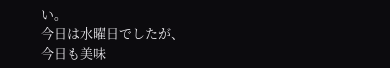い。
今日は水曜日でしたが、
今日も美味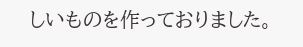しいものを作っておりました。